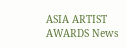ASIA ARTIST AWARDS News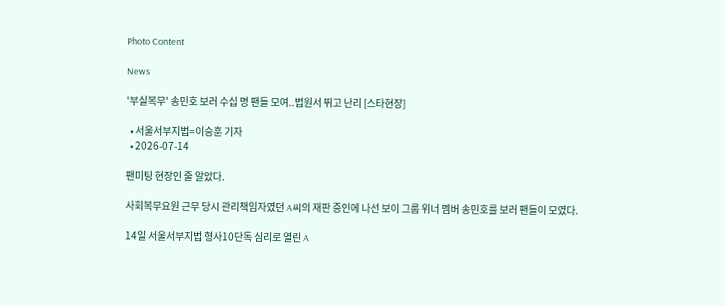Photo Content

News

'부실복무' 송민호 보러 수십 명 팬들 모여..법원서 뛰고 난리 [스타현장]

  • 서울서부지법=이승훈 기자
  • 2026-07-14

팬미팅 현장인 줄 알았다.

사회복무요원 근무 당시 관리책임자였던 A씨의 재판 증인에 나선 보이 그룹 위너 멤버 송민호를 보러 팬들이 모였다.

14일 서울서부지법 형사10단독 심리로 열린 A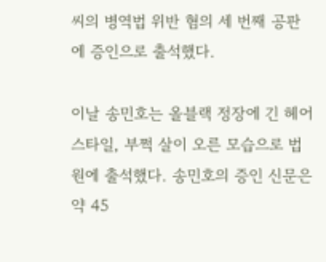씨의 병역법 위반 혐의 세 번째 공판에 증인으로 출석했다.

이날 송민호는 올블랙 정장에 긴 헤어스타일, 부쩍 살이 오른 모습으로 법원에 출석했다. 송민호의 증인 신문은 약 45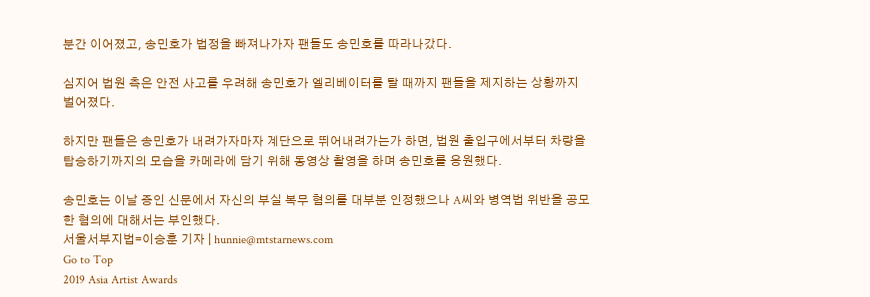분간 이어졌고, 송민호가 법정을 빠져나가자 팬들도 송민호를 따라나갔다.

심지어 법원 측은 안전 사고를 우려해 송민호가 엘리베이터를 탈 때까지 팬들을 제지하는 상황까지 벌어졌다.

하지만 팬들은 송민호가 내려가자마자 계단으로 뛰어내려가는가 하면, 법원 출입구에서부터 차량을 탑승하기까지의 모습을 카메라에 담기 위해 동영상 촬영을 하며 송민호를 응원했다.

송민호는 이날 증인 신문에서 자신의 부실 복무 혐의를 대부분 인정했으나 A씨와 병역법 위반을 공모한 혐의에 대해서는 부인했다.
서울서부지법=이승훈 기자 | hunnie@mtstarnews.com
Go to Top
2019 Asia Artist Awards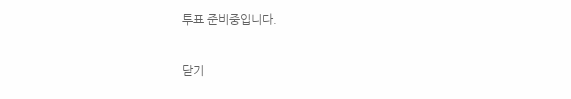투표 준비중입니다.

닫기